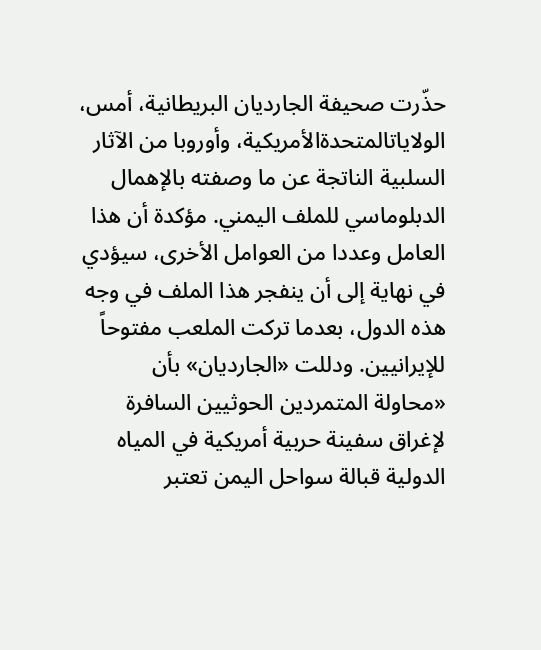حذّرت صحيفة الجارديان البريطانية، أمس، الولاياتالمتحدةالأمريكية، وأوروبا من الآثار السلبية الناتجة عن ما وصفته بالإهمال الدبلوماسي للملف اليمني. مؤكدة أن هذا العامل وعددا من العوامل الأخرى، سيؤدي في نهاية إلى أن ينفجر هذا الملف في وجه هذه الدول، بعدما تركت الملعب مفتوحاً للإيرانيين. ودللت «الجارديان» بأن «محاولة المتمردين الحوثيين السافرة لإغراق سفينة حربية أمريكية في المياه الدولية قبالة سواحل اليمن تعتبر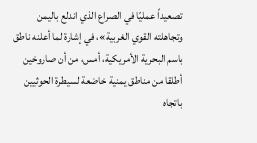تصعيداً عمليّا في الصراع الذي اندلع باليمن وتجاهلته القوي الغربية»، في إشارة لما أعلنه ناطق باسم البحرية الأمريكية، أمس، من أن صاروخين أطلقا من مناطق يمنية خاضعة لسيطرة الحوثيين باتجاه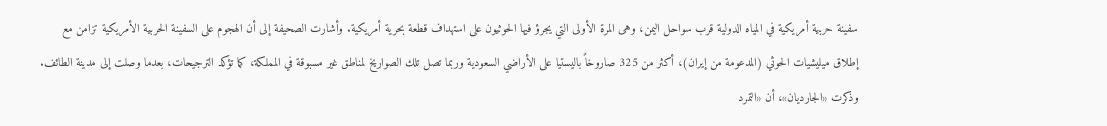سفينة حربية أمريكية في المياه الدولية قرب سواحل اليمن، وهى المرة الأولى التي يجرؤ فيها الحوثيون على استهداف قطعة بحرية أمريكية. وأشارت الصحيفة إلى أن الهجوم على السفينة الحربية الأمريكية تزامن مع إطلاق ميليشيات الحوثي (المدعومة من إيران)، أكثر من 325 صاروخاً باليستيا على الأراضي السعودية وربما تصل تلك الصواريخ لمناطق غير مسبوقة في المملكة، كما تؤكد الترجيحات، بعدما وصلت إلى مدينة الطائف. وذكرت «الجارديان»، أن «التمرد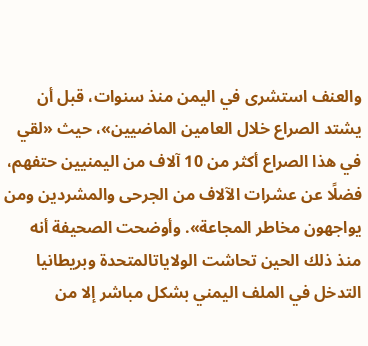والعنف استشرى في اليمن منذ سنوات، قبل أن يشتد الصراع خلال العامين الماضيين»، حيث «لقي في هذا الصراع أكثر من 10 آلاف من اليمنيين حتفهم، فضلًا عن عشرات الآلاف من الجرحى والمشردين ومن يواجهون مخاطر المجاعة». وأوضحت الصحيفة أنه منذ ذلك الحين تحاشت الولاياتالمتحدة وبريطانيا التدخل في الملف اليمني بشكل مباشر إلا من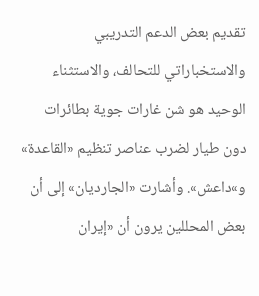تقديم بعض الدعم التدريبي والاستخباراتي للتحالف، والاستثناء الوحيد هو شن غارات جوية بطائرات دون طيار لضرب عناصر تنظيم «القاعدة» و»داعش». وأشارت «الجارديان» إلى أن بعض المحللين يرون أن «إيران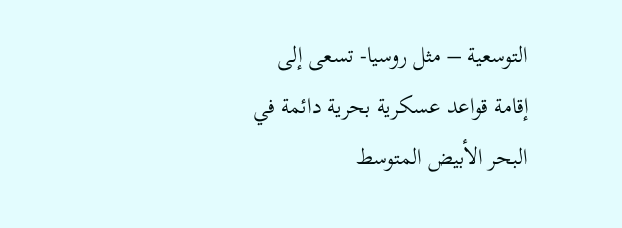التوسعية – مثل روسيا- تسعى إلى إقامة قواعد عسكرية بحرية دائمة في البحر الأبيض المتوسط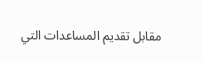مقابل تقديم المساعدات التي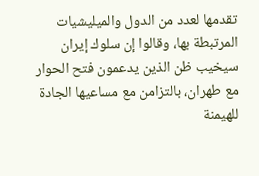تقدمها لعدد من الدول والميليشيات المرتبطة بها، وقالوا إن سلوك إيران سيخيب ظن الذين يدعمون فتح الحوار مع طهران، بالتزامن مع مساعيها الجادة للهيمنة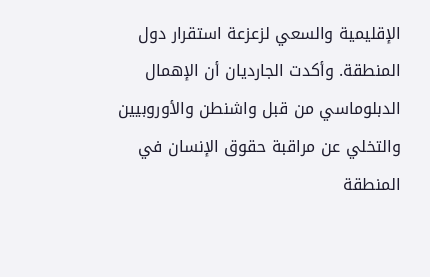الإقليمية والسعي لزعزعة استقرار دول المنطقة. وأكدت الجارديان أن الإهمال الدبلوماسي من قبل واشنطن والأوروبيين والتخلي عن مراقبة حقوق الإنسان في المنطقة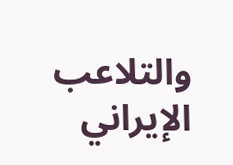والتلاعب الإيراني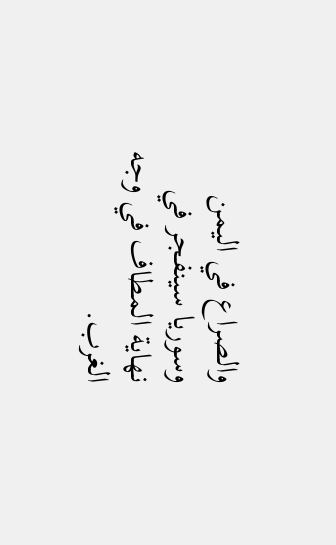والصراع في اليمن وسوريا سينفجر في نهاية المطاف في وجه الغرب.